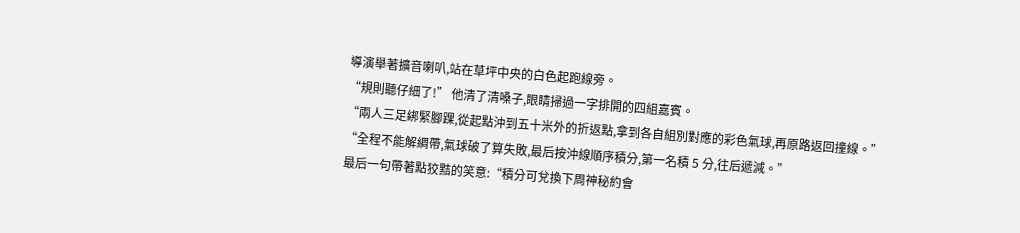導演舉著擴音喇叭,站在草坪中央的白色起跑線旁。
“規則聽仔細了!” 他清了清嗓子,眼睛掃過一字排開的四組嘉賓。
“兩人三足綁緊腳踝,從起點沖到五十米外的折返點,拿到各自組別對應的彩色氣球,再原路返回撞線。”
“全程不能解綢帶,氣球破了算失敗,最后按沖線順序積分,第一名積 5 分,往后遞減。”
最后一句帶著點狡黠的笑意:“積分可兌換下周神秘約會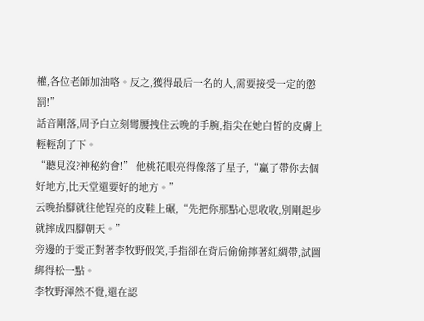權,各位老師加油咯。反之,獲得最后一名的人,需要接受一定的懲罰!”
話音剛落,周予白立刻彎腰拽住云晚的手腕,指尖在她白皙的皮膚上輕輕刮了下。
“聽見沒?神秘約會!” 他桃花眼亮得像落了星子,“贏了帶你去個好地方,比天堂還要好的地方。”
云晚抬腳就往他锃亮的皮鞋上碾,“先把你那點心思收收,別剛起步就摔成四腳朝天。”
旁邊的于雯正對著李牧野假笑,手指卻在背后偷偷擰著紅綢帶,試圖綁得松一點。
李牧野渾然不覺,還在認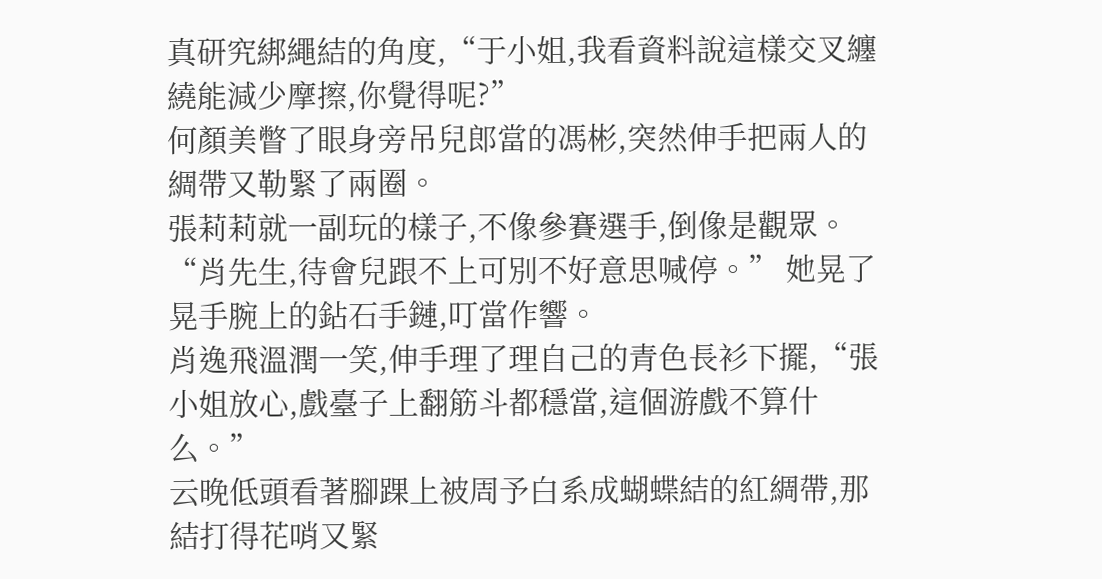真研究綁繩結的角度,“于小姐,我看資料說這樣交叉纏繞能減少摩擦,你覺得呢?”
何顏美瞥了眼身旁吊兒郎當的馮彬,突然伸手把兩人的綢帶又勒緊了兩圈。
張莉莉就一副玩的樣子,不像參賽選手,倒像是觀眾。
“肖先生,待會兒跟不上可別不好意思喊停。” 她晃了晃手腕上的鉆石手鏈,叮當作響。
肖逸飛溫潤一笑,伸手理了理自己的青色長衫下擺,“張小姐放心,戲臺子上翻筋斗都穩當,這個游戲不算什么。”
云晚低頭看著腳踝上被周予白系成蝴蝶結的紅綢帶,那結打得花哨又緊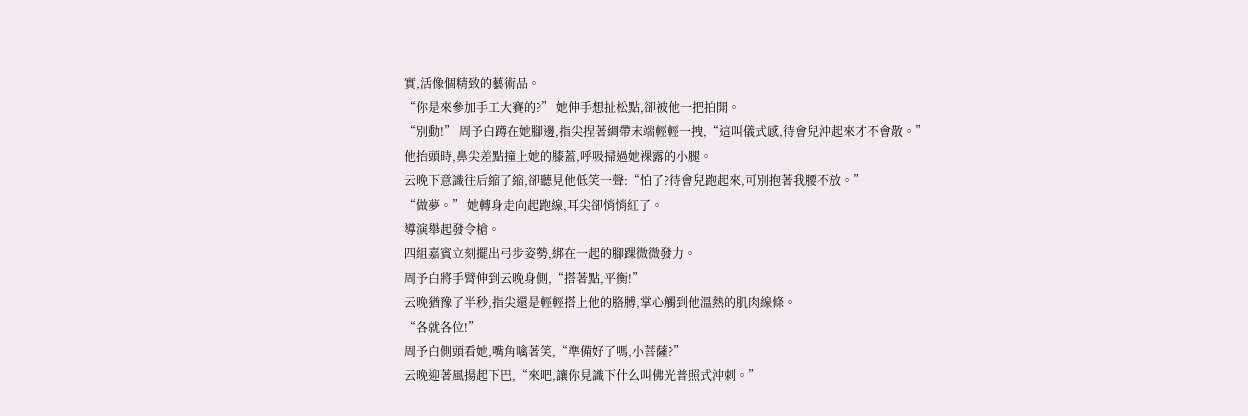實,活像個精致的藝術品。
“你是來參加手工大賽的?” 她伸手想扯松點,卻被他一把拍開。
“別動!” 周予白蹲在她腳邊,指尖捏著綢帶末端輕輕一拽,“這叫儀式感,待會兒沖起來才不會散。”
他抬頭時,鼻尖差點撞上她的膝蓋,呼吸掃過她裸露的小腿。
云晚下意識往后縮了縮,卻聽見他低笑一聲:“怕了?待會兒跑起來,可別抱著我腰不放。”
“做夢。” 她轉身走向起跑線,耳尖卻悄悄紅了。
導演舉起發令槍。
四組嘉賓立刻擺出弓步姿勢,綁在一起的腳踝微微發力。
周予白將手臂伸到云晚身側,“搭著點,平衡!”
云晚猶豫了半秒,指尖還是輕輕搭上他的胳膊,掌心觸到他溫熱的肌肉線條。
“各就各位!”
周予白側頭看她,嘴角噙著笑,“準備好了嗎,小菩薩?”
云晚迎著風揚起下巴,“來吧,讓你見識下什么叫佛光普照式沖刺。”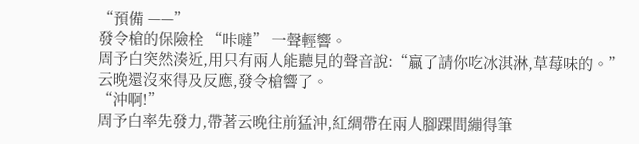“預備 ——”
發令槍的保險栓 “咔噠” 一聲輕響。
周予白突然湊近,用只有兩人能聽見的聲音說:“贏了請你吃冰淇淋,草莓味的。”
云晚還沒來得及反應,發令槍響了。
“沖啊!”
周予白率先發力,帶著云晚往前猛沖,紅綢帶在兩人腳踝間繃得筆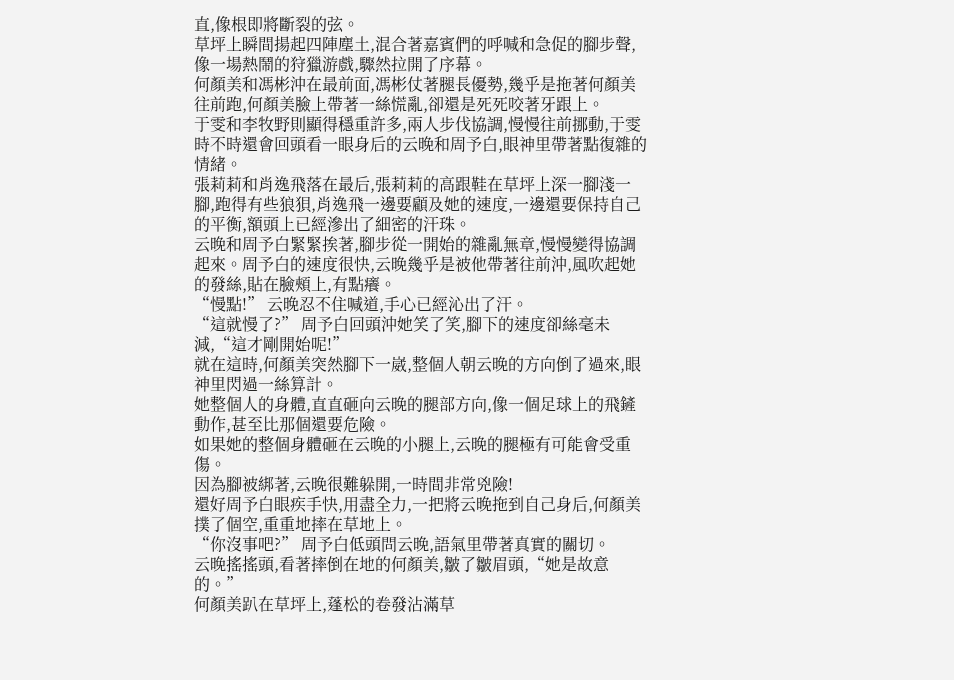直,像根即將斷裂的弦。
草坪上瞬間揚起四陣塵土,混合著嘉賓們的呼喊和急促的腳步聲,像一場熱鬧的狩獵游戲,驟然拉開了序幕。
何顏美和馮彬沖在最前面,馮彬仗著腿長優勢,幾乎是拖著何顏美往前跑,何顏美臉上帶著一絲慌亂,卻還是死死咬著牙跟上。
于雯和李牧野則顯得穩重許多,兩人步伐協調,慢慢往前挪動,于雯時不時還會回頭看一眼身后的云晚和周予白,眼神里帶著點復雜的情緒。
張莉莉和肖逸飛落在最后,張莉莉的高跟鞋在草坪上深一腳淺一腳,跑得有些狼狽,肖逸飛一邊要顧及她的速度,一邊還要保持自己的平衡,額頭上已經滲出了細密的汗珠。
云晚和周予白緊緊挨著,腳步從一開始的雜亂無章,慢慢變得協調起來。周予白的速度很快,云晚幾乎是被他帶著往前沖,風吹起她的發絲,貼在臉頰上,有點癢。
“慢點!” 云晚忍不住喊道,手心已經沁出了汗。
“這就慢了?” 周予白回頭沖她笑了笑,腳下的速度卻絲毫未減,“這才剛開始呢!”
就在這時,何顏美突然腳下一崴,整個人朝云晚的方向倒了過來,眼神里閃過一絲算計。
她整個人的身體,直直砸向云晚的腿部方向,像一個足球上的飛鏟動作,甚至比那個還要危險。
如果她的整個身體砸在云晚的小腿上,云晚的腿極有可能會受重傷。
因為腳被綁著,云晚很難躲開,一時間非常兇險!
還好周予白眼疾手快,用盡全力,一把將云晚拖到自己身后,何顏美撲了個空,重重地摔在草地上。
“你沒事吧?” 周予白低頭問云晚,語氣里帶著真實的關切。
云晚搖搖頭,看著摔倒在地的何顏美,皺了皺眉頭,“她是故意的。”
何顏美趴在草坪上,蓬松的卷發沾滿草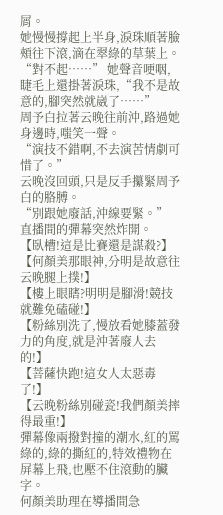屑。
她慢慢撐起上半身,淚珠順著臉頰往下滾,滴在翠綠的草葉上。
“對不起……” 她聲音哽咽,睫毛上還掛著淚珠,“我不是故意的,腳突然就崴了……”
周予白拉著云晚往前沖,路過她身邊時,嗤笑一聲。
“演技不錯啊,不去演苦情劇可惜了。”
云晚沒回頭,只是反手攥緊周予白的胳膊。
“別跟她廢話,沖線要緊。”
直播間的彈幕突然炸開。
【臥槽!這是比賽還是謀殺?】
【何顏美那眼神,分明是故意往云晚腿上撲!】
【樓上眼瞎?明明是腳滑!競技就難免磕碰!】
【粉絲別洗了,慢放看她膝蓋發力的角度,就是沖著廢人去的!】
【菩薩快跑!這女人太惡毒了!】
【云晚粉絲別碰瓷!我們顏美摔得最重!】
彈幕像兩撥對撞的潮水,紅的罵綠的,綠的撕紅的,特效禮物在屏幕上飛,也壓不住滾動的臟字。
何顏美助理在導播間急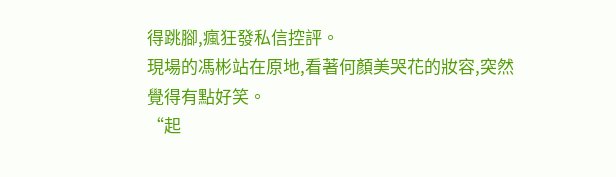得跳腳,瘋狂發私信控評。
現場的馮彬站在原地,看著何顏美哭花的妝容,突然覺得有點好笑。
“起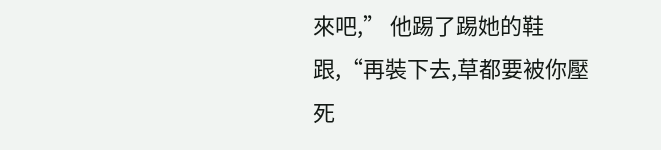來吧,” 他踢了踢她的鞋跟,“再裝下去,草都要被你壓死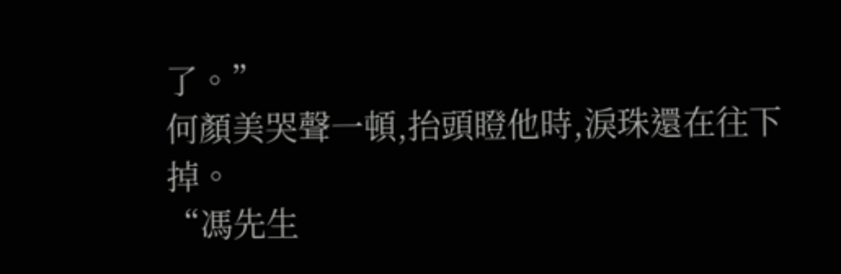了。”
何顏美哭聲一頓,抬頭瞪他時,淚珠還在往下掉。
“馮先生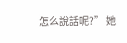怎么說話呢?” 她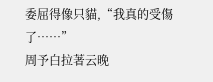委屈得像只貓,“我真的受傷了……”
周予白拉著云晚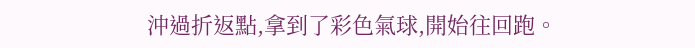沖過折返點,拿到了彩色氣球,開始往回跑。